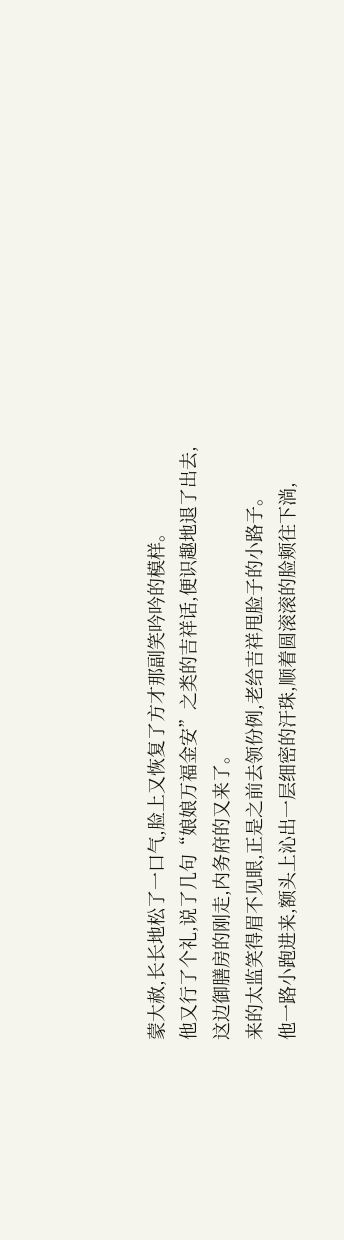蒙大赦,长长地松了一口气,脸上又恢复了方才那副笑吟吟的模样。
他又行了个礼,说了几句“娘娘万福金安”之类的吉祥话,便识趣地退了出去,
这边御膳房的刚走,内务府的又来了。
来的太监笑得眉不见眼,正是之前去领份例,老给吉祥甩脸子的小路子。
他一路小跑进来,额头上沁出一层细密的汗珠,顺着圆滚滚的脸颊往下淌,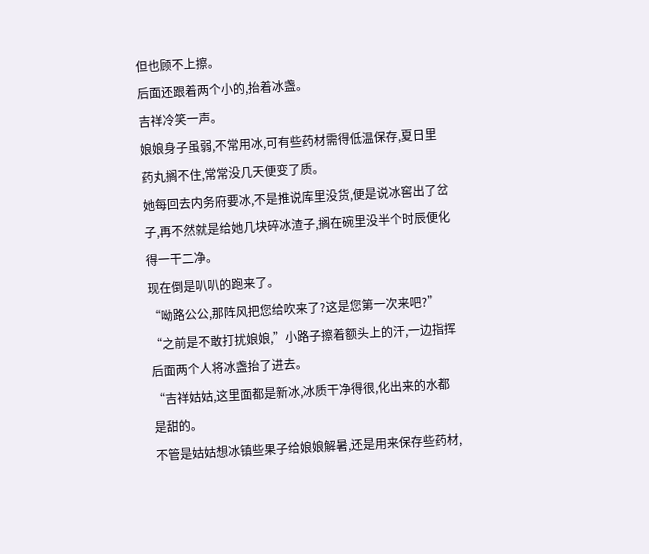但也顾不上擦。
后面还跟着两个小的,抬着冰盏。
吉祥冷笑一声。
娘娘身子虽弱,不常用冰,可有些药材需得低温保存,夏日里药丸搁不住,常常没几天便变了质。
她每回去内务府要冰,不是推说库里没货,便是说冰窖出了岔子,再不然就是给她几块碎冰渣子,搁在碗里没半个时辰便化得一干二净。
现在倒是叭叭的跑来了。
“呦路公公,那阵风把您给吹来了?这是您第一次来吧?”
“之前是不敢打扰娘娘,”小路子擦着额头上的汗,一边指挥后面两个人将冰盏抬了进去。
“吉祥姑姑,这里面都是新冰,冰质干净得很,化出来的水都是甜的。
不管是姑姑想冰镇些果子给娘娘解暑,还是用来保存些药材,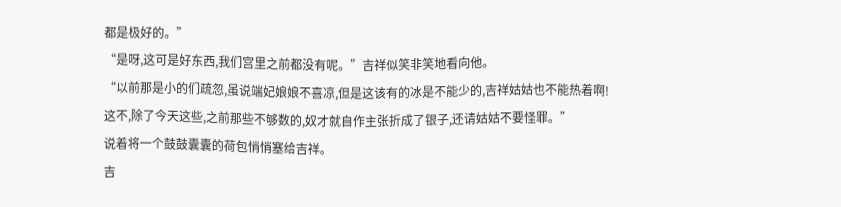都是极好的。”
“是呀,这可是好东西,我们宫里之前都没有呢。”吉祥似笑非笑地看向他。
“以前那是小的们疏忽,虽说端妃娘娘不喜凉,但是这该有的冰是不能少的,吉祥姑姑也不能热着啊!
这不,除了今天这些,之前那些不够数的,奴才就自作主张折成了银子,还请姑姑不要怪罪。”
说着将一个鼓鼓囊囊的荷包悄悄塞给吉祥。
吉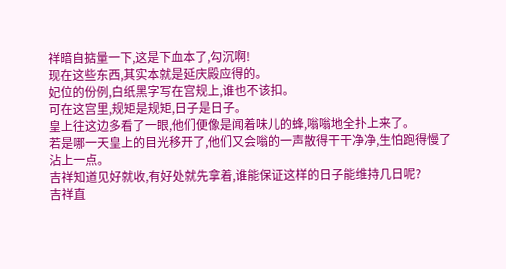祥暗自掂量一下,这是下血本了,勾沉啊!
现在这些东西,其实本就是延庆殿应得的。
妃位的份例,白纸黑字写在宫规上,谁也不该扣。
可在这宫里,规矩是规矩,日子是日子。
皇上往这边多看了一眼,他们便像是闻着味儿的蜂,嗡嗡地全扑上来了。
若是哪一天皇上的目光移开了,他们又会嗡的一声散得干干净净,生怕跑得慢了沾上一点。
吉祥知道见好就收,有好处就先拿着,谁能保证这样的日子能维持几日呢?
吉祥直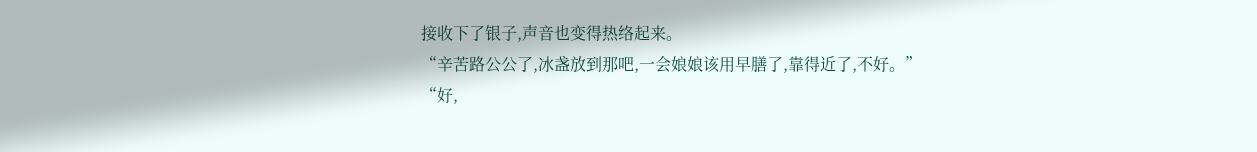接收下了银子,声音也变得热络起来。
“辛苦路公公了,冰盏放到那吧,一会娘娘该用早膳了,靠得近了,不好。”
“好,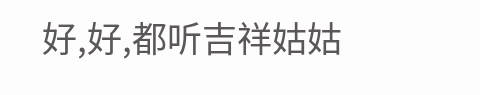好,好,都听吉祥姑姑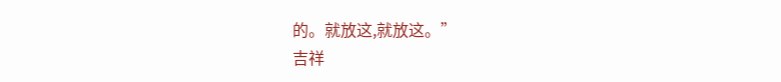的。就放这,就放这。”
吉祥